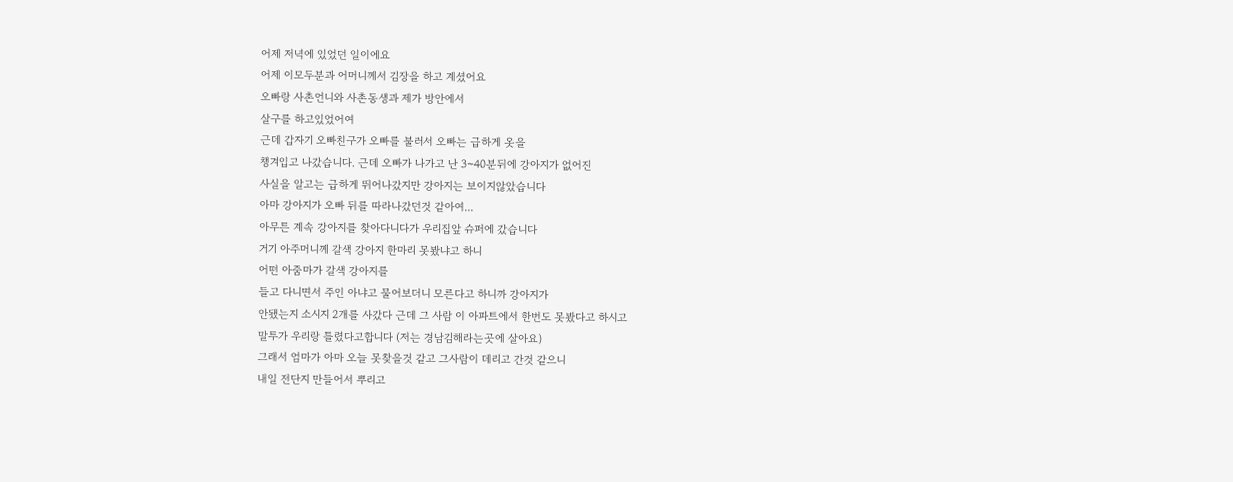어제 저녁에 있었던 일이에요
어제 이모두분과 어머니께서 김장을 하고 계셨어요
오빠랑 사촌언니와 사촌동생과 제가 방안에서
살구를 하고있었어여
근데 갑자기 오빠친구가 오빠를 불러서 오빠는 급하게 옷을
챙겨입고 나갔습니다. 근데 오빠가 나가고 난 3~40분뒤에 강아지가 없어진
사실을 알고는 급하게 뛰어나갔지만 강아지는 보이지않았습니다
아마 강아지가 오빠 뒤를 따라나갔던것 같아여...
아무튼 계속 강아지를 찾아다니다가 우리집앞 슈퍼에 갔습니다
거기 아주머니께 갈색 강아지 한마리 못봤냐고 하니
어떤 아줌마가 갈색 강아지를
들고 다니면서 주인 아냐고 물어보더니 모른다고 하니까 강아지가
안됐는지 소시지 2개를 사갔다 근데 그 사람 이 아파트에서 한번도 못봤다고 하시고
말투가 우리랑 틀렸다고합니다 (저는 경남김해라는곳에 살아요)
그래서 엄마가 아마 오늘 못찾을것 같고 그사람이 데리고 간것 같으니
내일 전단지 만들어서 뿌리고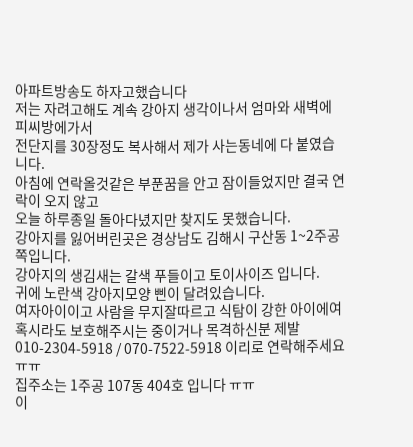아파트방송도 하자고했습니다
저는 자려고해도 계속 강아지 생각이나서 엄마와 새벽에 피씨방에가서
전단지를 30장정도 복사해서 제가 사는동네에 다 붙였습니다.
아침에 연락올것같은 부푼꿈을 안고 잠이들었지만 결국 연락이 오지 않고
오늘 하루종일 돌아다녔지만 찾지도 못했습니다.
강아지를 잃어버린곳은 경상남도 김해시 구산동 1~2주공 쪽입니다.
강아지의 생김새는 갈색 푸들이고 토이사이즈 입니다.
귀에 노란색 강아지모양 삔이 달려있습니다.
여자아이이고 사람을 무지잘따르고 식탐이 강한 아이에여
혹시라도 보호해주시는 중이거나 목격하신분 제발
010-2304-5918 / 070-7522-5918 이리로 연락해주세요 ㅠㅠ
집주소는 1주공 107동 404호 입니다 ㅠㅠ
이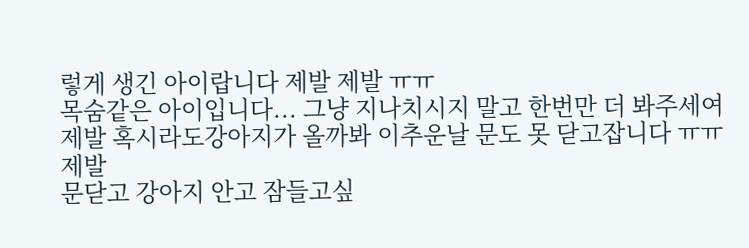렇게 생긴 아이랍니다 제발 제발 ㅠㅠ
목숨같은 아이입니다... 그냥 지나치시지 말고 한번만 더 봐주세여
제발 혹시라도강아지가 올까봐 이추운날 문도 못 닫고잡니다 ㅠㅠ 제발
문닫고 강아지 안고 잠들고싶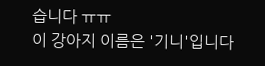습니다 ㅠㅠ
이 강아지 이름은 '기니'입니다